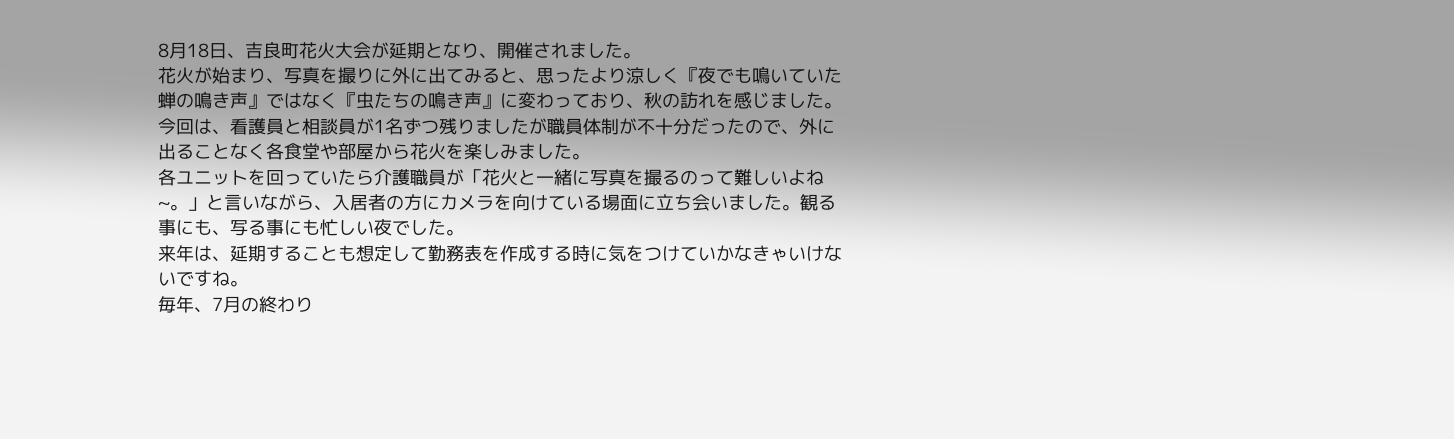8月18日、吉良町花火大会が延期となり、開催されました。
花火が始まり、写真を撮りに外に出てみると、思ったより涼しく『夜でも鳴いていた蝉の鳴き声』ではなく『虫たちの鳴き声』に変わっており、秋の訪れを感じました。
今回は、看護員と相談員が1名ずつ残りましたが職員体制が不十分だったので、外に出ることなく各食堂や部屋から花火を楽しみました。
各ユニットを回っていたら介護職員が「花火と一緒に写真を撮るのって難しいよね~。」と言いながら、入居者の方にカメラを向けている場面に立ち会いました。観る事にも、写る事にも忙しい夜でした。
来年は、延期することも想定して勤務表を作成する時に気をつけていかなきゃいけないですね。
毎年、7月の終わり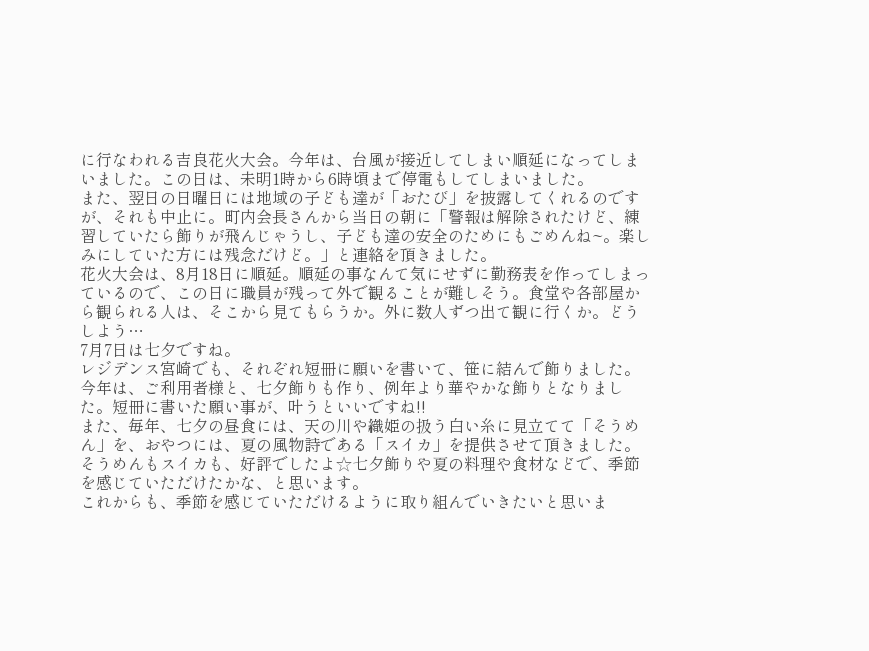に行なわれる吉良花火大会。今年は、台風が接近してしまい順延になってしまいました。この日は、未明1時から6時頃まで停電もしてしまいました。
また、翌日の日曜日には地域の子ども達が「おたび」を披露してくれるのですが、それも中止に。町内会長さんから当日の朝に「警報は解除されたけど、練習していたら飾りが飛んじゃうし、子ども達の安全のためにもごめんね~。楽しみにしていた方には残念だけど。」と連絡を頂きました。
花火大会は、8月18日に順延。順延の事なんて気にせずに勤務表を作ってしまっているので、この日に職員が残って外で観ることが難しそう。食堂や各部屋から観られる人は、そこから見てもらうか。外に数人ずつ出て観に行くか。どうしよう…
7月7日は七夕ですね。
レジデンス宮崎でも、それぞれ短冊に願いを書いて、笹に結んで飾りました。
今年は、ご利用者様と、七夕飾りも作り、例年より華やかな飾りとなりました。短冊に書いた願い事が、叶うといいですね!!
また、毎年、七夕の昼食には、天の川や織姫の扱う白い糸に見立てて「そうめん」を、おやつには、夏の風物詩である「スイカ」を提供させて頂きました。そうめんもスイカも、好評でしたよ☆七夕飾りや夏の料理や食材などで、季節を感じていただけたかな、と思います。
これからも、季節を感じていただけるように取り組んでいきたいと思いま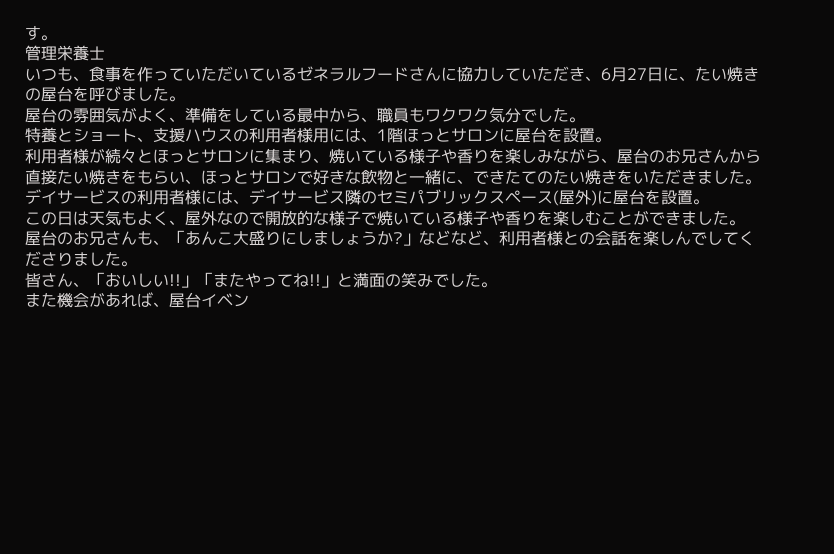す。
管理栄養士
いつも、食事を作っていただいているゼネラルフードさんに協力していただき、6月27日に、たい焼きの屋台を呼びました。
屋台の雰囲気がよく、準備をしている最中から、職員もワクワク気分でした。
特養とショート、支援ハウスの利用者様用には、1階ほっとサロンに屋台を設置。
利用者様が続々とほっとサロンに集まり、焼いている様子や香りを楽しみながら、屋台のお兄さんから直接たい焼きをもらい、ほっとサロンで好きな飲物と一緒に、できたてのたい焼きをいただきました。
デイサービスの利用者様には、デイサービス隣のセミパブリックスペース(屋外)に屋台を設置。
この日は天気もよく、屋外なので開放的な様子で焼いている様子や香りを楽しむことができました。
屋台のお兄さんも、「あんこ大盛りにしましょうか?」などなど、利用者様との会話を楽しんでしてくださりました。
皆さん、「おいしい!!」「またやってね!!」と満面の笑みでした。
また機会があれば、屋台イベン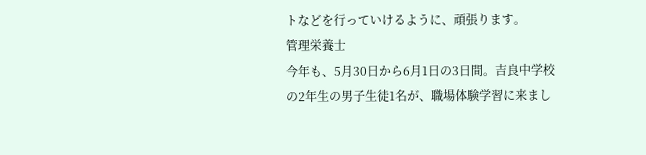トなどを行っていけるように、頑張ります。
管理栄養士
今年も、5月30日から6月1日の3日間。吉良中学校の2年生の男子生徒1名が、職場体験学習に来まし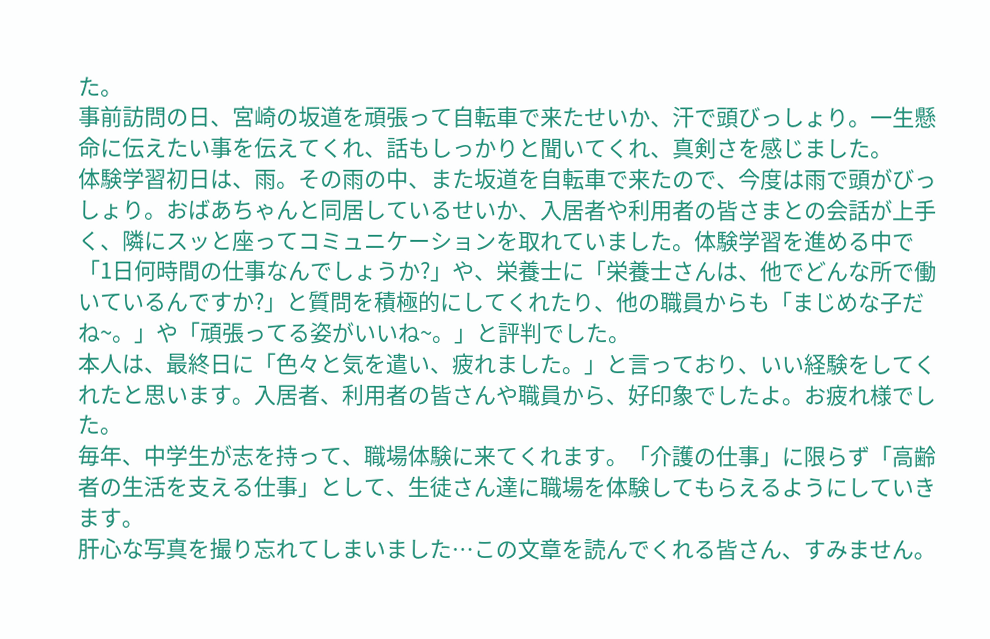た。
事前訪問の日、宮崎の坂道を頑張って自転車で来たせいか、汗で頭びっしょり。一生懸命に伝えたい事を伝えてくれ、話もしっかりと聞いてくれ、真剣さを感じました。
体験学習初日は、雨。その雨の中、また坂道を自転車で来たので、今度は雨で頭がびっしょり。おばあちゃんと同居しているせいか、入居者や利用者の皆さまとの会話が上手く、隣にスッと座ってコミュニケーションを取れていました。体験学習を進める中で「1日何時間の仕事なんでしょうか?」や、栄養士に「栄養士さんは、他でどんな所で働いているんですか?」と質問を積極的にしてくれたり、他の職員からも「まじめな子だね~。」や「頑張ってる姿がいいね~。」と評判でした。
本人は、最終日に「色々と気を遣い、疲れました。」と言っており、いい経験をしてくれたと思います。入居者、利用者の皆さんや職員から、好印象でしたよ。お疲れ様でした。
毎年、中学生が志を持って、職場体験に来てくれます。「介護の仕事」に限らず「高齢者の生活を支える仕事」として、生徒さん達に職場を体験してもらえるようにしていきます。
肝心な写真を撮り忘れてしまいました…この文章を読んでくれる皆さん、すみません。